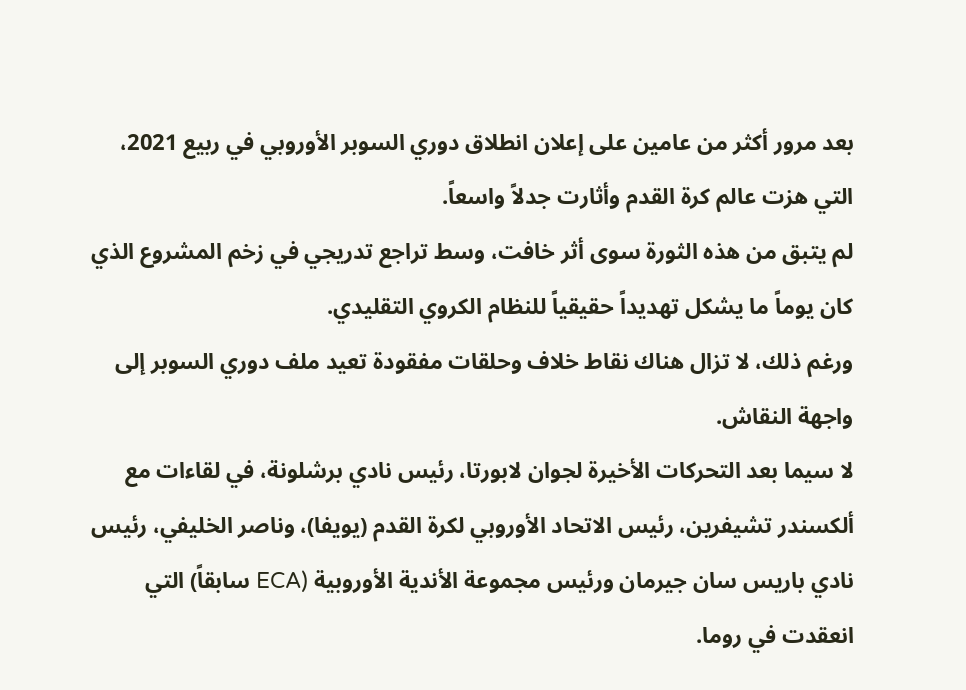بعد مرور أكثر من عامين على إعلان انطلاق دوري السوبر الأوروبي في ربيع 2021، التي هزت عالم كرة القدم وأثارت جدلاً واسعاً.
لم يتبق من هذه الثورة سوى أثر خافت، وسط تراجع تدريجي في زخم المشروع الذي كان يوماً ما يشكل تهديداً حقيقياً للنظام الكروي التقليدي.
ورغم ذلك، لا تزال هناك نقاط خلاف وحلقات مفقودة تعيد ملف دوري السوبر إلى واجهة النقاش.
لا سيما بعد التحركات الأخيرة لجوان لابورتا، رئيس نادي برشلونة، في لقاءات مع ألكسندر تشيفرين، رئيس الاتحاد الأوروبي لكرة القدم (يويفا)، وناصر الخليفي، رئيس نادي باريس سان جيرمان ورئيس مجموعة الأندية الأوروبية (ECA سابقاً) التي انعقدت في روما.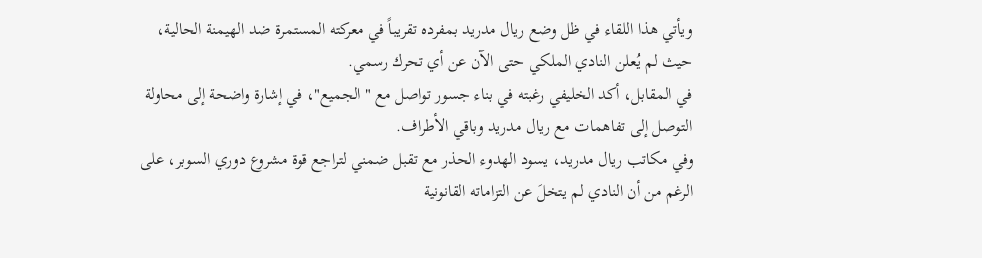ويأتي هذا اللقاء في ظل وضع ريال مدريد بمفرده تقريباً في معركته المستمرة ضد الهيمنة الحالية، حيث لم يُعلن النادي الملكي حتى الآن عن أي تحرك رسمي.
في المقابل، أكد الخليفي رغبته في بناء جسور تواصل مع "الجميع"، في إشارة واضحة إلى محاولة التوصل إلى تفاهمات مع ريال مدريد وباقي الأطراف.
وفي مكاتب ريال مدريد، يسود الهدوء الحذر مع تقبل ضمني لتراجع قوة مشروع دوري السوبر، على الرغم من أن النادي لم يتخلَ عن التزاماته القانونية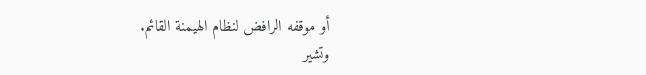أو موقفه الرافض لنظام الهيمنة القائم.
وتشير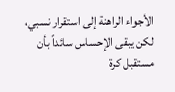الأجواء الراهنة إلى استقرار نسبي، لكن يبقى الإحساس سائداً بأن مستقبل كرة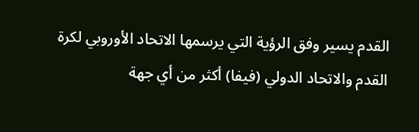القدم يسير وفق الرؤية التي يرسمها الاتحاد الأوروبي لكرة القدم والاتحاد الدولي (فيفا) أكثر من أي جهة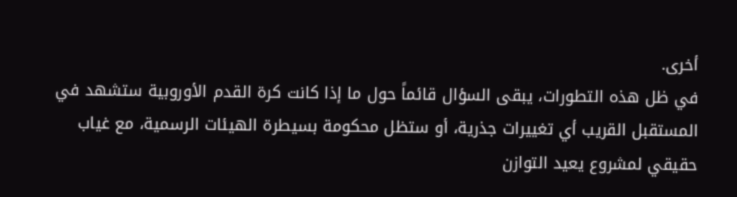أخرى.
في ظل هذه التطورات، يبقى السؤال قائماً حول ما إذا كانت كرة القدم الأوروبية ستشهد في المستقبل القريب أي تغييرات جذرية، أو ستظل محكومة بسيطرة الهيئات الرسمية، مع غياب حقيقي لمشروع يعيد التوازن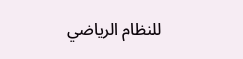للنظام الرياضي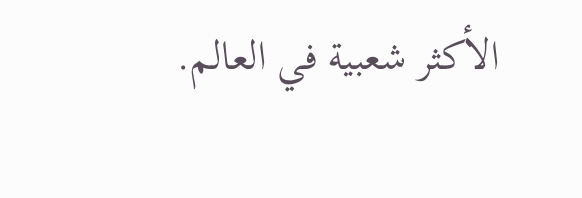الأكثر شعبية في العالم.